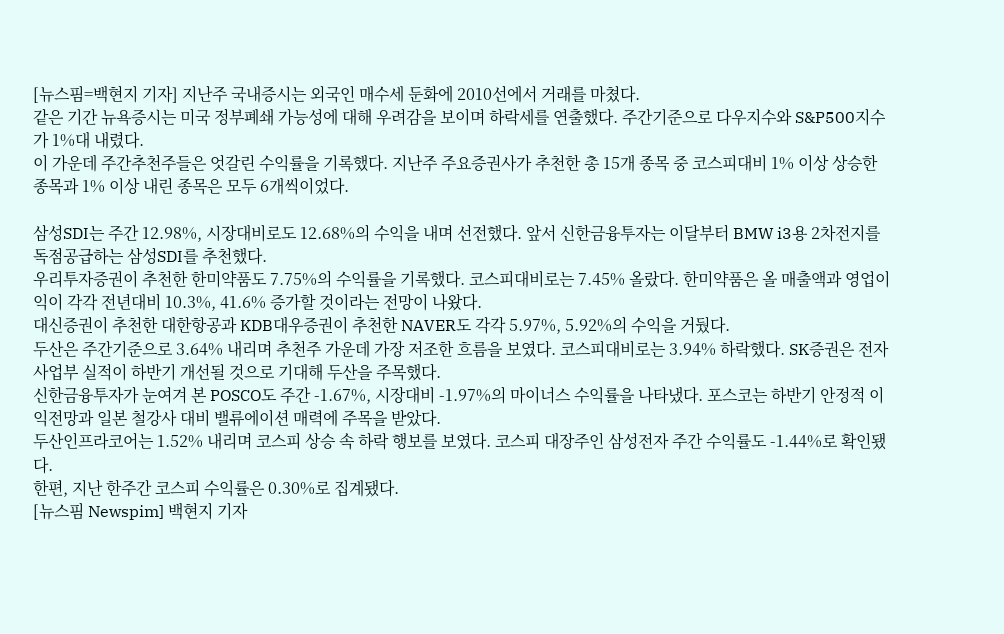[뉴스핌=백현지 기자] 지난주 국내증시는 외국인 매수세 둔화에 2010선에서 거래를 마쳤다.
같은 기간 뉴욕증시는 미국 정부폐쇄 가능성에 대해 우려감을 보이며 하락세를 연출했다. 주간기준으로 다우지수와 S&P500지수가 1%대 내렸다.
이 가운데 주간추천주들은 엇갈린 수익률을 기록했다. 지난주 주요증권사가 추천한 총 15개 종목 중 코스피대비 1% 이상 상승한 종목과 1% 이상 내린 종목은 모두 6개씩이었다.

삼성SDI는 주간 12.98%, 시장대비로도 12.68%의 수익을 내며 선전했다. 앞서 신한금융투자는 이달부터 BMW i3용 2차전지를 독점공급하는 삼성SDI를 추천했다.
우리투자증권이 추천한 한미약품도 7.75%의 수익률을 기록했다. 코스피대비로는 7.45% 올랐다. 한미약품은 올 매출액과 영업이익이 각각 전년대비 10.3%, 41.6% 증가할 것이라는 전망이 나왔다.
대신증권이 추천한 대한항공과 KDB대우증권이 추천한 NAVER도 각각 5.97%, 5.92%의 수익을 거뒀다.
두산은 주간기준으로 3.64% 내리며 추천주 가운데 가장 저조한 흐름을 보였다. 코스피대비로는 3.94% 하락했다. SK증권은 전자사업부 실적이 하반기 개선될 것으로 기대해 두산을 주목했다.
신한금융투자가 눈여겨 본 POSCO도 주간 -1.67%, 시장대비 -1.97%의 마이너스 수익률을 나타냈다. 포스코는 하반기 안정적 이익전망과 일본 철강사 대비 밸류에이션 매력에 주목을 받았다.
두산인프라코어는 1.52% 내리며 코스피 상승 속 하락 행보를 보였다. 코스피 대장주인 삼성전자 주간 수익률도 -1.44%로 확인됐다.
한편, 지난 한주간 코스피 수익률은 0.30%로 집계됐다.
[뉴스핌 Newspim] 백현지 기자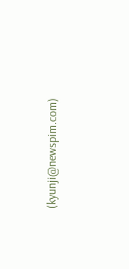(kyunji@newspim.com)